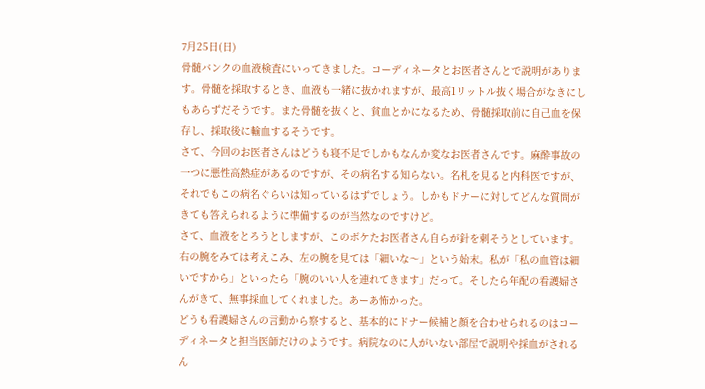7月25日(日)
骨髄バンクの血液検査にいってきました。コーディネータとお医者さんとで説明があります。骨髄を採取するとき、血液も一緒に抜かれますが、最高1リットル抜く場合がなきにしもあらずだそうです。また骨髄を抜くと、貧血とかになるため、骨髄採取前に自己血を保存し、採取後に輸血するそうです。
さて、今回のお医者さんはどうも寝不足でしかもなんか変なお医者さんです。麻酔事故の一つに悪性高熱症があるのですが、その病名する知らない。名札を見ると内科医ですが、それでもこの病名ぐらいは知っているはずでしょう。しかもドナーに対してどんな質問がきても答えられるように準備するのが当然なのですけど。
さて、血液をとろうとしますが、このボケたお医者さん自らが針を刺そうとしています。右の腕をみては考えこみ、左の腕を見ては「細いな〜」という始末。私が「私の血管は細いですから」といったら「腕のいい人を連れてきます」だって。そしたら年配の看護婦さんがきて、無事採血してくれました。あーあ怖かった。
どうも看護婦さんの言動から察すると、基本的にドナー候補と顔を合わせられるのはコーディネータと担当医師だけのようです。病院なのに人がいない部屋で説明や採血がされるん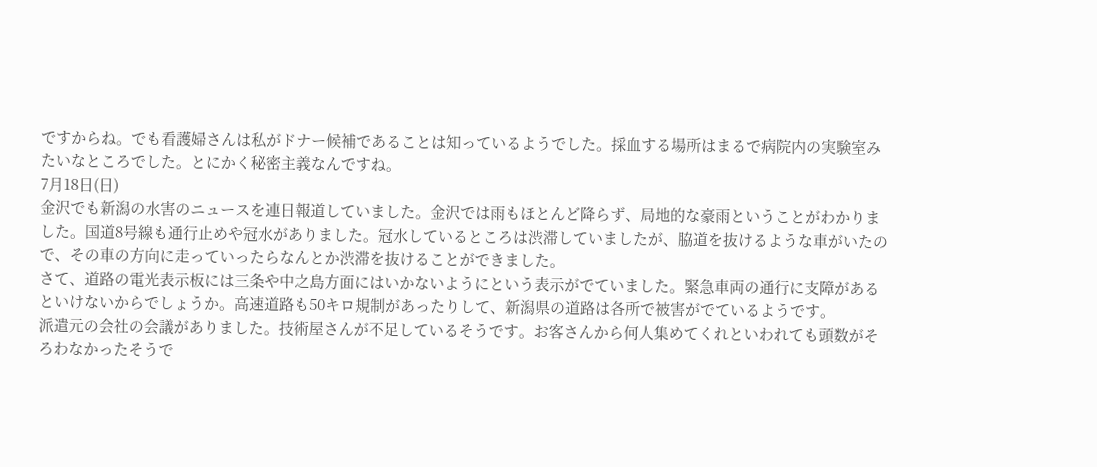ですからね。でも看護婦さんは私がドナー候補であることは知っているようでした。採血する場所はまるで病院内の実験室みたいなところでした。とにかく秘密主義なんですね。
7月18日(日)
金沢でも新潟の水害のニュースを連日報道していました。金沢では雨もほとんど降らず、局地的な豪雨ということがわかりました。国道8号線も通行止めや冠水がありました。冠水しているところは渋滞していましたが、脇道を抜けるような車がいたので、その車の方向に走っていったらなんとか渋滞を抜けることができました。
さて、道路の電光表示板には三条や中之島方面にはいかないようにという表示がでていました。緊急車両の通行に支障があるといけないからでしょうか。高速道路も50キロ規制があったりして、新潟県の道路は各所で被害がでているようです。
派遣元の会社の会議がありました。技術屋さんが不足しているそうです。お客さんから何人集めてくれといわれても頭数がそろわなかったそうで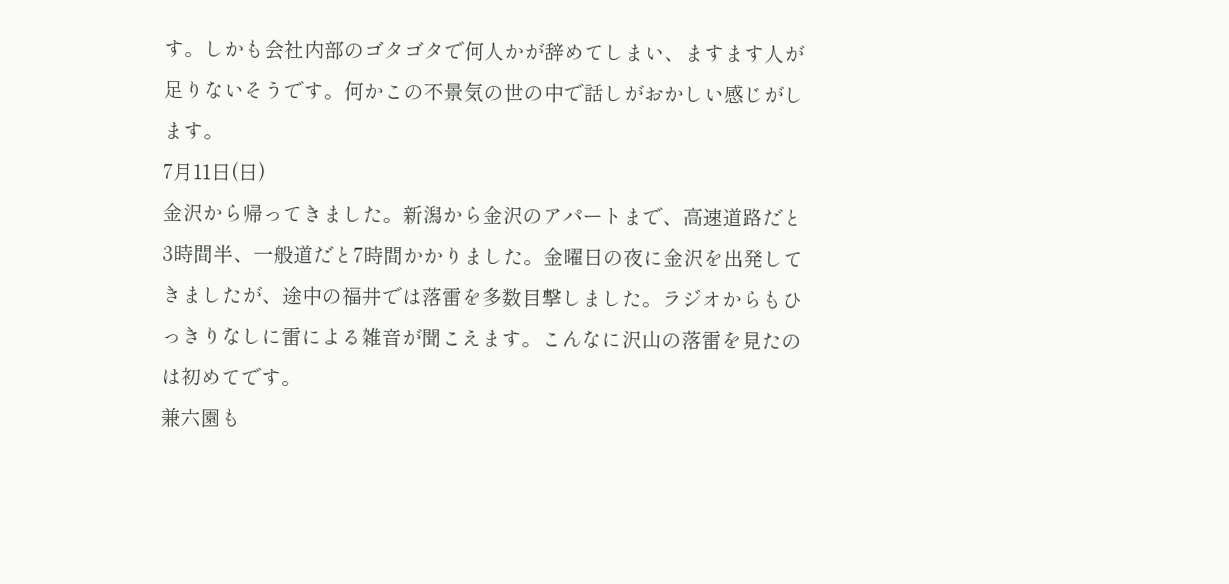す。しかも会社内部のゴタゴタで何人かが辞めてしまい、ますます人が足りないそうです。何かこの不景気の世の中で話しがおかしい感じがします。
7月11日(日)
金沢から帰ってきました。新潟から金沢のアパートまで、高速道路だと3時間半、一般道だと7時間かかりました。金曜日の夜に金沢を出発してきましたが、途中の福井では落雷を多数目撃しました。ラジオからもひっきりなしに雷による雑音が聞こえます。こんなに沢山の落雷を見たのは初めてです。
兼六園も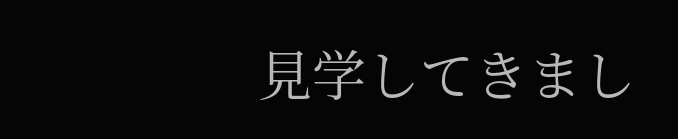見学してきまし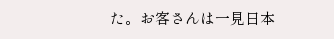た。お客さんは一見日本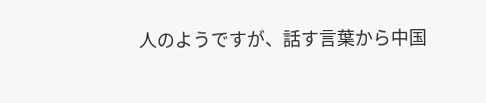人のようですが、話す言葉から中国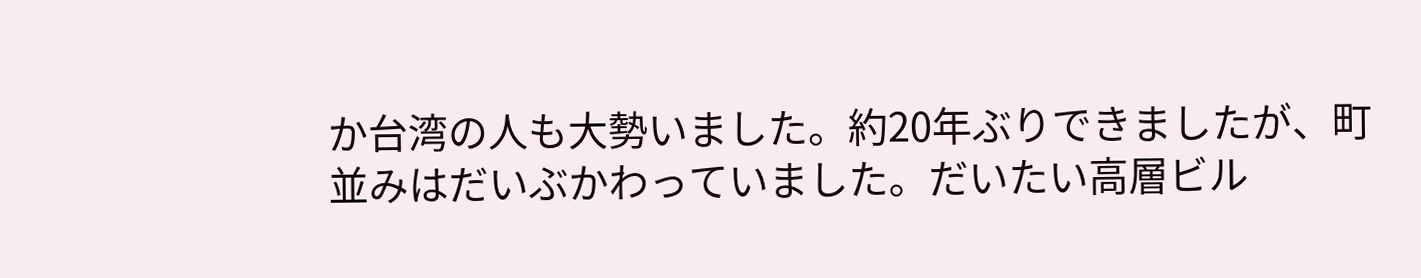か台湾の人も大勢いました。約20年ぶりできましたが、町並みはだいぶかわっていました。だいたい高層ビル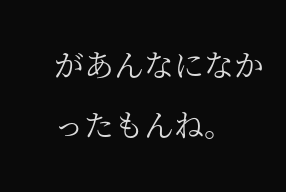があんなになかったもんね。